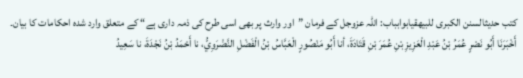کتب حدیثالسنن الكبرى للبيهقيابوابباب: اللہ عزوجل کے فرمان ”اور وارث پر بھی اسی طرح کی ذمہ داری ہے“ کے متعلق وارد شدہ احکامات کا بیان۔
أَخْبَرَنَا أَبُو نَصْرٍ عُمَرُ بْنُ عَبْدِ الْعَزِيزِ بْنِ عُمَرَ بْنِ قَتَادَةَ، أنا أَبُو مَنْصُورٍ الْعَبَّاسُ بْنُ الْفَضْلِ النَّضْرَوِيُّ، نا أَحْمَدُ بْنُ نَجْدَةَ، نا سَعِيدُ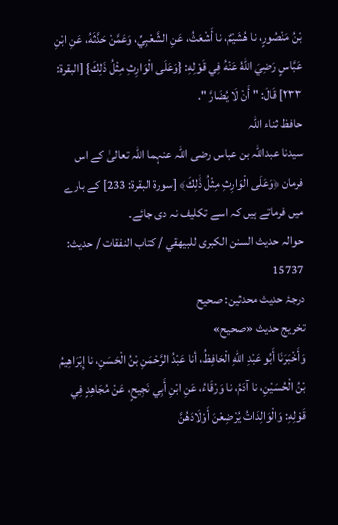بْنُ مَنْصُورٍ، نا هُشَيْمٌ، نا أَشْعَثُ، عَنِ الشَّعْبِيِّ، وَعَمَّنْ حَدَّثَهُ، عَنِ ابْنِ عَبَّاسٍ رَضِيَ اللهُ عَنْهُ فِي قَوْلِهِ: {وَعَلَى الْوَارِثِ مِثْلُ ذَلِكَ} [البقرة: ٢٣٣] قَالَ: " أَنْ لَا يُضَارَّ ".
حافظ ثناء اللہ
سیدنا عبداللہ بن عباس رضی اللہ عنہما اللہ تعالیٰ کے اس فرمان ﴿وَعَلَى الْوَارِثِ مِثْلُ ذَٰلِكَ﴾ [سورة البقرة: 233] کے بارے میں فرماتے ہیں کہ اسے تکلیف نہ دی جائے۔
حوالہ حدیث السنن الكبرى للبيهقي / كتاب النفقات / حدیث: 15737
درجۂ حدیث محدثین: صحيح
تخریج حدیث «صحيح»
وَأَخْبَرَنَا أَبُو عَبْدِ اللهِ الْحَافِظُ، أنا عَبْدُ الرَّحْمَنِ بْنُ الْحَسَنِ، نا إِبْرَاهِيمُ بْنُ الْحُسَيْنِ، نا آدَمُ، نا وَرْقَاءُ، عَنِ ابْنِ أَبِي نَجِيحٍ، عَنْ مُجَاهِدٍ فِي قَوْلِهِ: وَالْوَالِدَاتُ يُرْضِعْنَ أَوْلَادَهُنَّ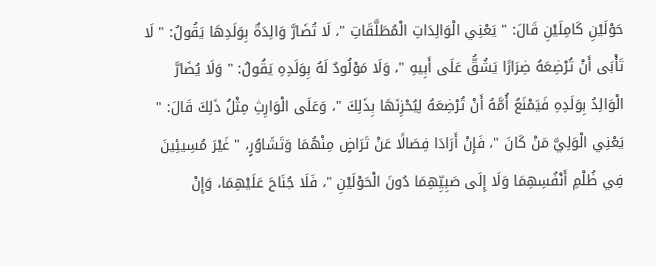حَوْلَيْنِ كَامِلَيْنِ قَالَ: " يَعْنِي الْوَالِدَاتِ الْمُطَلَّقَاتِ "، لَا تُضَارَّ وَالِدَةٌ بِوَلَدِهَا يَقُولُ: " لَا تَأْبَى أَنْ تُرْضِعَهُ ضِرَارًا يَشُقُّ عَلَى أَبِيهِ "، وَلَا مَوْلُودٌ لَهُ بِوَلَدِهِ يَقُولُ: " وَلَا يُضَارَّ الْوَالِدُ بِوَلَدِهِ فَيَمْنَعُ أُمَّهُ أَنْ تُرْضِعَهُ لِيُحْزِنَهَا بِذَلِكَ "، وَعَلَى الْوَارِثِ مِثْلُ ذَلِكَ قَالَ: " يَعْنِي الْوَلِيَّ مَنْ كَانَ "، فَإِنْ أَرَادَا فِصَالًا عَنْ تَرَاضٍ مِنْهُمَا وَتَشَاوُرٍ، " غَيْرَ مُسِيئِينَ فِي ظُلْمِ أَنْفُسِهِمَا وَلَا إِلَى صَبِيِّهِمَا دُونَ الْحَوْلَيْنِ "، فَلَا جُنَاحَ عَلَيْهِمَا، وَإِنْ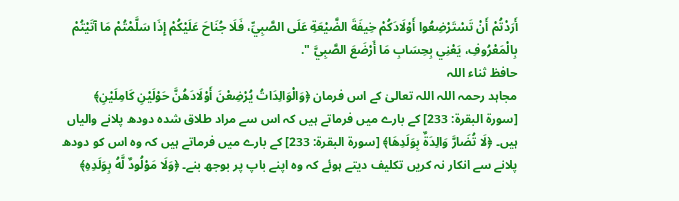أَرَدْتُمْ أَنْ تَسْتَرْضِعُوا أَوْلَادَكُمْ خِيفَةَ الضَّيْعَةِ عَلَى الصَّبِيِّ، فَلَا جُنَاحَ عَلَيْكُمْ إِذَا سَلَّمْتُمْ مَا آتَيْتُمْ بِالْمَعْرُوفِ، يَعْنِي بِحِسَابِ مَا أَرْضَعَ الصَّبِيَّ ".
حافظ ثناء اللہ
مجاہد رحمہ اللہ اللہ تعالیٰ کے اس فرمان ﴿وَالْوَالِدَاتُ يُرْضِعْنَ أَوْلَادَهُنَّ حَوْلَيْنِ كَامِلَيْنِ﴾ [سورة البقرة: 233] کے بارے میں فرماتے ہیں کہ اس سے مراد طلاق شدہ دودھ پلانے والیاں ہیں۔ ﴿لَا تُضَارَّ وَالِدَةٌ بِوَلَدِهَا﴾ [سورة البقرة: 233] کے بارے میں فرماتے ہیں کہ وہ اس کو دودھ پلانے سے انکار نہ کریں تکلیف دیتے ہوئے کہ وہ اپنے باپ پر بوجھ بنے۔ ﴿وَلَا مَوْلُودٌ لَّهُ بِوَلَدِهِ﴾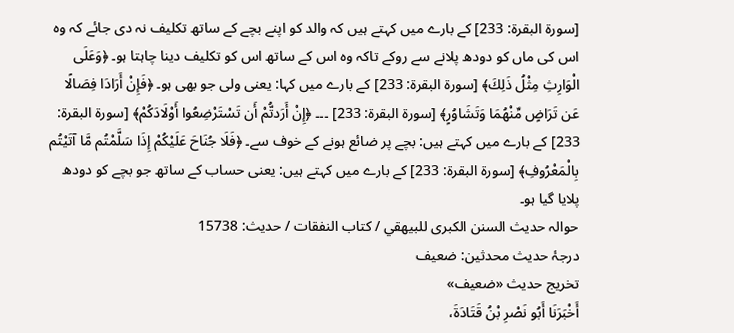[سورة البقرة: 233] کے بارے میں کہتے ہیں کہ والد کو اپنے بچے کے ساتھ تکلیف نہ دی جائے کہ وہ اس کی ماں کو دودھ پلانے سے روکے تاکہ وہ اس کے ساتھ اس کو تکلیف دینا چاہتا ہو۔ ﴿وَعَلَى الْوَارِثِ مِثْلُ ذَلِكَ﴾ [سورة البقرة: 233] کے بارے میں کہا: یعنی ولی جو بھی ہو۔ ﴿فَإِنْ أَرَادَا فِصَالًا عَن تَرَاضٍ مِّنْهُمَا وَتَشَاوُرٍ﴾ [سورة البقرة: 233] ۔۔۔ ﴿إِنْ أَرَدتُّمْ أَن تَسْتَرْضِعُوا أَوْلَادَكُمْ﴾ [سورة البقرة: 233] کے بارے میں کہتے ہیں: بچے پر ضائع ہونے کے خوف سے۔ ﴿فَلَا جُنَاحَ عَلَيْكُمْ إِذَا سَلَّمْتُم مَّا آتَيْتُم بِالْمَعْرُوفِ﴾ [سورة البقرة: 233] کے بارے میں کہتے ہیں: یعنی حساب کے ساتھ جو بچے کو دودھ پلایا گیا ہو۔
حوالہ حدیث السنن الكبرى للبيهقي / كتاب النفقات / حدیث: 15738
درجۂ حدیث محدثین: ضعيف
تخریج حدیث «ضعيف»
أَخْبَرَنَا أَبُو نَصْرِ بْنُ قَتَادَةَ،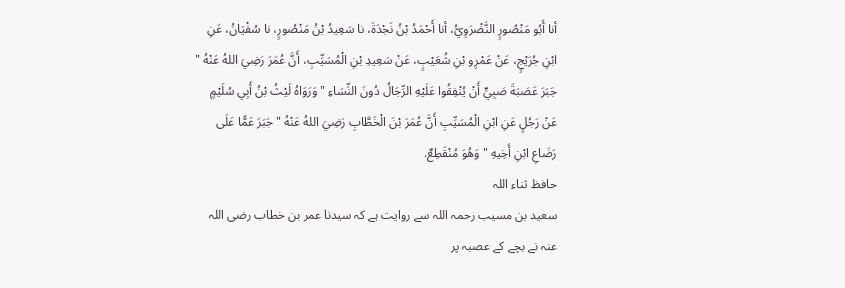أنا أَبُو مَنْصُورٍ النَّضْرَوِيُّ، أنا أَحْمَدُ بْنُ نَجْدَةَ، نا سَعِيدُ بْنُ مَنْصُورٍ، نا سُفْيَانُ، عَنِ ابْنِ جُرَيْجٍ، عَنْ عَمْرِو بْنِ شُعَيْبٍ، عَنْ سَعِيدِ بْنِ الْمُسَيِّبِ، أَنَّ عُمَرَ رَضِيَ اللهُ عَنْهُ " جَبَرَ عَصَبَةَ صَبِيٍّ أَنْ يُنْفِقُوا عَلَيْهِ الرِّجَالُ دُونَ النِّسَاءِ " وَرَوَاهُ لَيْثُ بْنُ أَبِي سُلَيْمٍ عَنْ رَجُلٍ عَنِ ابْنِ الْمُسَيِّبِ أَنَّ عُمَرَ بْنَ الْخَطَّابِ رَضِيَ اللهُ عَنْهُ " جَبَرَ عَمًّا عَلَى رَضَاعِ ابْنِ أَخِيهِ " وَهُوَ مُنْقَطِعٌ.
حافظ ثناء اللہ
سعید بن مسیب رحمہ اللہ سے روایت ہے کہ سیدنا عمر بن خطاب رضی اللہ عنہ نے بچے کے عصبہ پر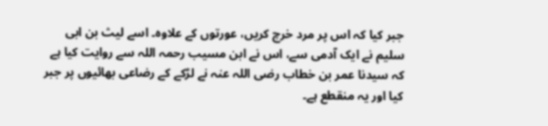جبر کیا کہ اس پر مرد خرچ کریں، عورتوں کے علاوہ۔ اسے لیث بن ابی سلیم نے ایک آدمی سے، اس نے ابن مسیب رحمہ اللہ سے روایت کیا ہے کہ سیدنا عمر بن خطاب رضی اللہ عنہ نے لڑکے کے رضاعی بھائیوں پر جبر کیا اور یہ منقطع ہے۔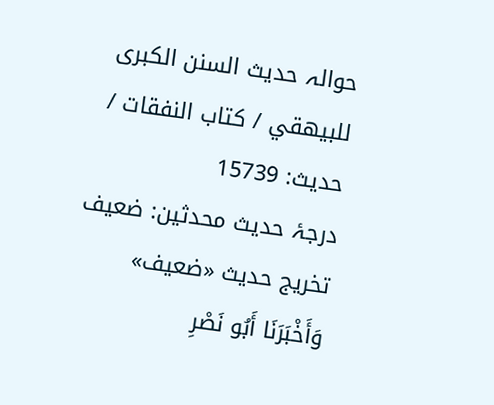حوالہ حدیث السنن الكبرى للبيهقي / كتاب النفقات / حدیث: 15739
درجۂ حدیث محدثین: ضعيف
تخریج حدیث «ضعيف»
وَأَخْبَرَنَا أَبُو نَصْرِ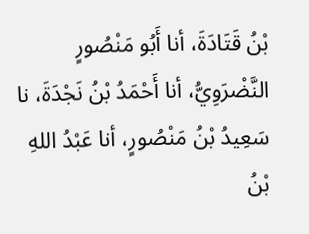بْنُ قَتَادَةَ، أنا أَبُو مَنْصُورٍ النَّضْرَوِيُّ، أنا أَحْمَدُ بْنُ نَجْدَةَ، نا سَعِيدُ بْنُ مَنْصُورٍ، أنا عَبْدُ اللهِ بْنُ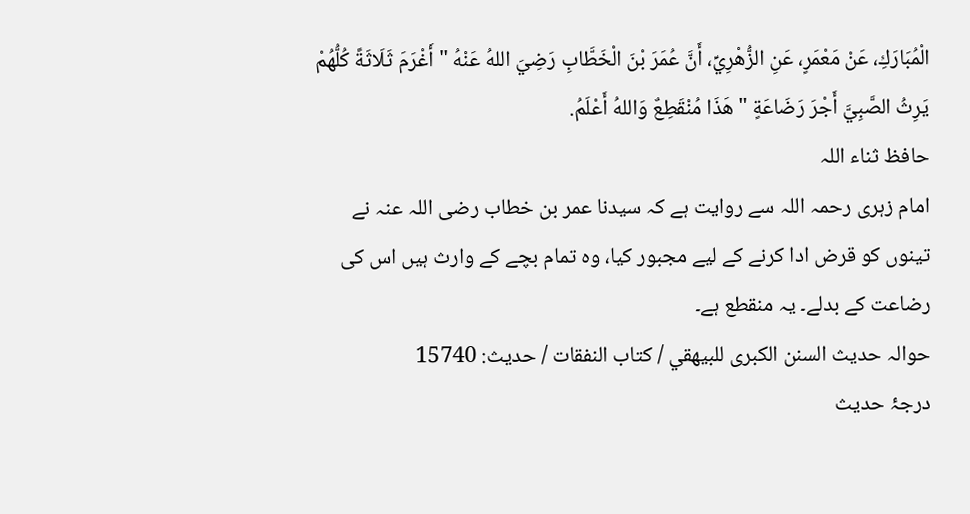الْمُبَارَكِ، عَنْ مَعْمَرٍ، عَنِ الزُّهْرِيِّ، أَنَّ عُمَرَ بْنَ الْخَطَّابِ رَضِيَ اللهُ عَنْهُ " أَغْرَمَ ثَلَاثَةً كُلُّهُمْ يَرِثُ الصَّبِيَّ أَجْرَ رَضَاعَةٍ " هَذَا مُنْقَطِعٌ وَاللهُ أَعْلَمُ.
حافظ ثناء اللہ
امام زہری رحمہ اللہ سے روایت ہے کہ سیدنا عمر بن خطاب رضی اللہ عنہ نے تینوں کو قرض ادا کرنے کے لیے مجبور کیا، وہ تمام بچے کے وارث ہیں اس کی رضاعت کے بدلے۔ یہ منقطع ہے۔
حوالہ حدیث السنن الكبرى للبيهقي / كتاب النفقات / حدیث: 15740
درجۂ حدیث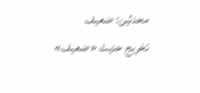محدثین: ضعيف
تخریج حدیث «ضعيف»